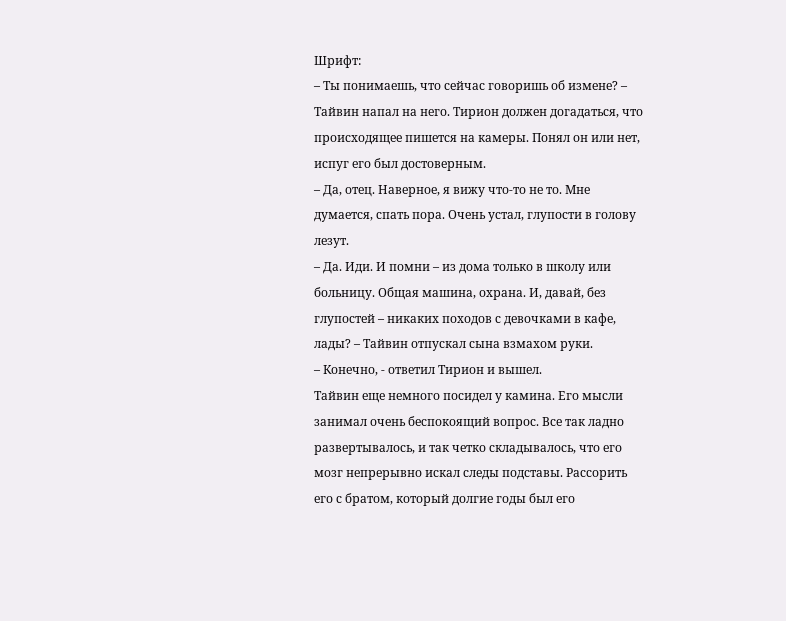Шрифт:
– Ты понимаешь, что сейчас говоришь об измене? – Тайвин напал на него. Тирион должен догадаться, что происходящее пишется на камеры. Понял он или нет, испуг его был достоверным.
– Да, отец. Наверное, я вижу что-то не то. Мне думается, спать пора. Очень устал, глупости в голову лезут.
– Да. Иди. И помни – из дома только в школу или больницу. Общая машина, охрана. И, давай, без глупостей – никаких походов с девочками в кафе, лады? – Тайвин отпускал сына взмахом руки.
– Конечно, - ответил Тирион и вышел.
Тайвин еще немного посидел у камина. Его мысли занимал очень беспокоящий вопрос. Все так ладно развертывалось, и так четко складывалось, что его мозг непрерывно искал следы подставы. Рассорить его с братом, который долгие годы был его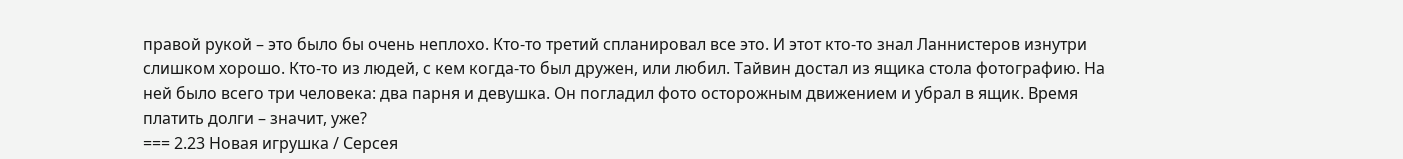правой рукой – это было бы очень неплохо. Кто-то третий спланировал все это. И этот кто-то знал Ланнистеров изнутри слишком хорошо. Кто-то из людей, с кем когда-то был дружен, или любил. Тайвин достал из ящика стола фотографию. На ней было всего три человека: два парня и девушка. Он погладил фото осторожным движением и убрал в ящик. Время платить долги – значит, уже?
=== 2.23 Новая игрушка / Серсея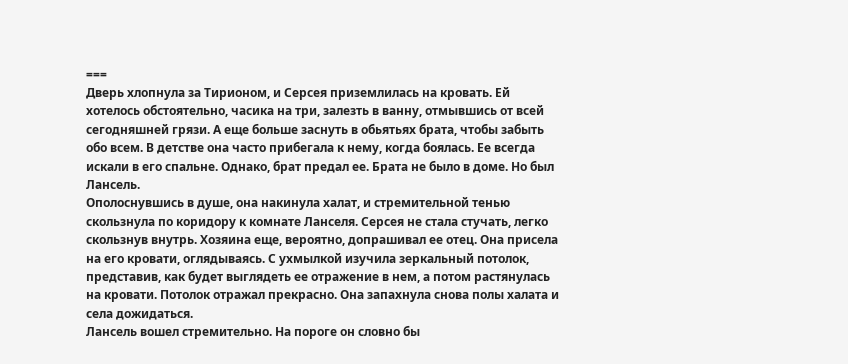===
Дверь хлопнула за Тирионом, и Серсея приземлилась на кровать. Ей хотелось обстоятельно, часика на три, залезть в ванну, отмывшись от всей сегодняшней грязи. А еще больше заснуть в обьятьях брата, чтобы забыть обо всем. В детстве она часто прибегала к нему, когда боялась. Ее всегда искали в его спальне. Однако, брат предал ее. Брата не было в доме. Но был Лансель.
Ополоснувшись в душе, она накинула халат, и стремительной тенью скользнула по коридору к комнате Ланселя. Серсея не стала стучать, легко скользнув внутрь. Хозяина еще, вероятно, допрашивал ее отец. Она присела на его кровати, оглядываясь. С ухмылкой изучила зеркальный потолок, представив, как будет выглядеть ее отражение в нем, а потом растянулась на кровати. Потолок отражал прекрасно. Она запахнула снова полы халата и села дожидаться.
Лансель вошел стремительно. На пороге он словно бы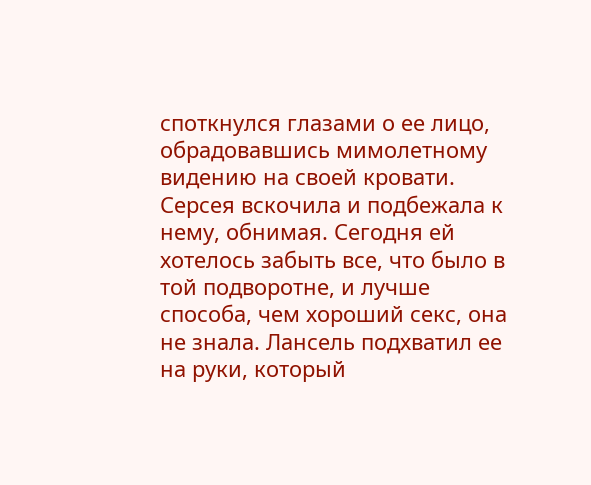споткнулся глазами о ее лицо, обрадовавшись мимолетному видению на своей кровати. Серсея вскочила и подбежала к нему, обнимая. Сегодня ей хотелось забыть все, что было в той подворотне, и лучше способа, чем хороший секс, она не знала. Лансель подхватил ее на руки, который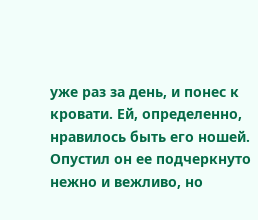уже раз за день, и понес к кровати. Ей, определенно, нравилось быть его ношей. Опустил он ее подчеркнуто нежно и вежливо, но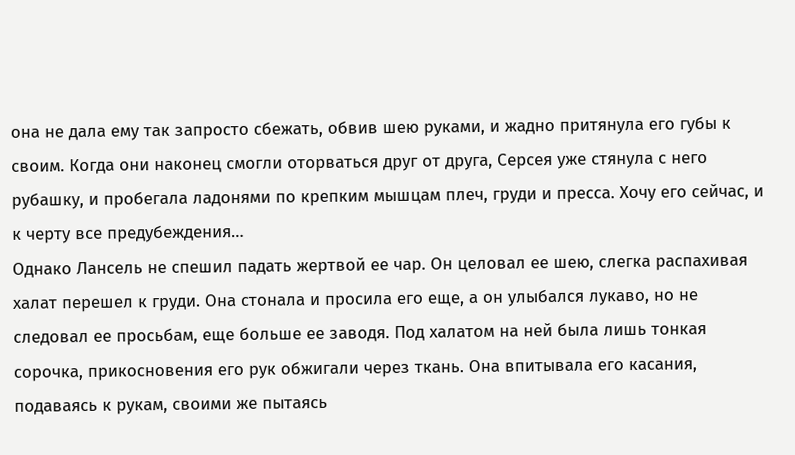она не дала ему так запросто сбежать, обвив шею руками, и жадно притянула его губы к своим. Когда они наконец смогли оторваться друг от друга, Серсея уже стянула с него рубашку, и пробегала ладонями по крепким мышцам плеч, груди и пресса. Хочу его сейчас, и к черту все предубеждения…
Однако Лансель не спешил падать жертвой ее чар. Он целовал ее шею, слегка распахивая халат перешел к груди. Она стонала и просила его еще, а он улыбался лукаво, но не следовал ее просьбам, еще больше ее заводя. Под халатом на ней была лишь тонкая сорочка, прикосновения его рук обжигали через ткань. Она впитывала его касания, подаваясь к рукам, своими же пытаясь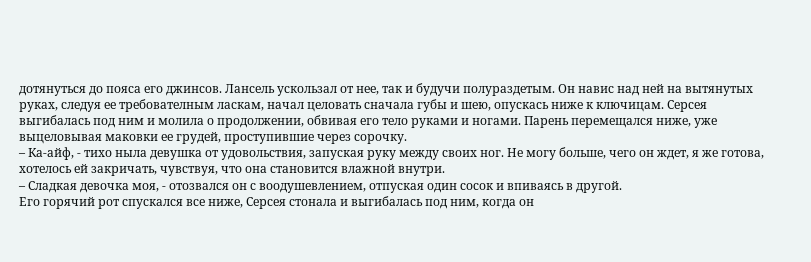дотянуться до пояса его джинсов. Лансель ускользал от нее, так и будучи полураздетым. Он навис над ней на вытянутых руках, следуя ее требователным ласкам, начал целовать сначала губы и шею, опускась ниже к ключицам. Серсея выгибалась под ним и молила о продолжении, обвивая его тело руками и ногами. Парень перемещался ниже, уже выцеловывая маковки ее грудей, проступившие через сорочку.
– Ка-айф, - тихо ныла девушка от удовольствия, запуская руку между своих ног. Не могу больше, чего он ждет, я же готова, хотелось ей закричать, чувствуя, что она становится влажной внутри.
– Сладкая девочка моя, - отозвался он с воодушевлением, отпуская один сосок и впиваясь в другой.
Его горячий рот спускался все ниже, Серсея стонала и выгибалась под ним, когда он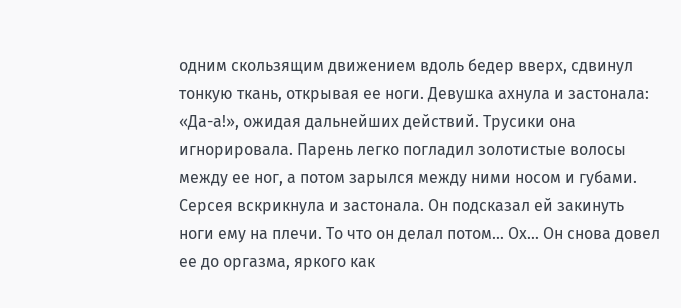одним скользящим движением вдоль бедер вверх, сдвинул тонкую ткань, открывая ее ноги. Девушка ахнула и застонала: «Да-а!», ожидая дальнейших действий. Трусики она игнорировала. Парень легко погладил золотистые волосы между ее ног, а потом зарылся между ними носом и губами. Серсея вскрикнула и застонала. Он подсказал ей закинуть ноги ему на плечи. То что он делал потом… Ох… Он снова довел ее до оргазма, яркого как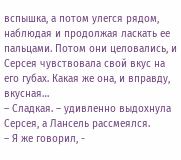вспышка, а потом улегся рядом, наблюдая и продолжая ласкать ее пальцами. Потом они целовались, и Серсея чувствовала свой вкус на его губах. Какая же она, и вправду, вкусная…
– Сладкая. – удивленно выдохнула Серсея, а Лансель рассмеялся.
– Я же говорил, -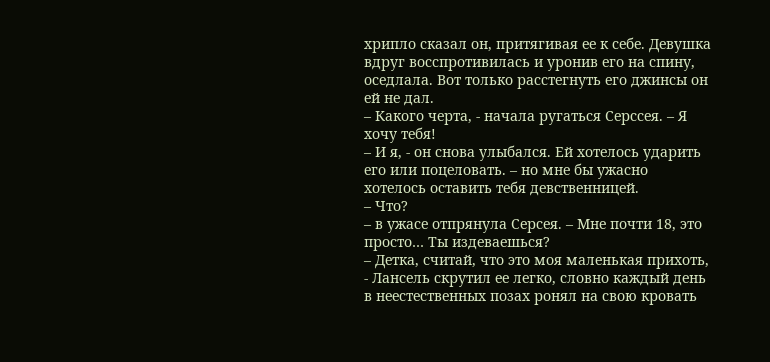хрипло сказал он, притягивая ее к себе. Девушка вдруг восспротивилась и уронив его на спину, оседлала. Вот только расстегнуть его джинсы он ей не дал.
– Какого черта, - начала ругаться Серссея. – Я хочу тебя!
– И я, - он снова улыбался. Ей хотелось ударить его или поцеловать. – но мне бы ужасно хотелось оставить тебя девственницей.
– Что?
– в ужасе отпрянула Серсея. – Мне почти 18, это просто… Ты издеваешься?
– Детка, считай, что это моя маленькая прихоть, - Лансель скрутил ее легко, словно каждый день в неестественных позах ронял на свою кровать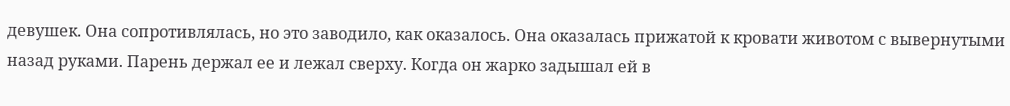девушек. Она сопротивлялась, но это заводило, как оказалось. Она оказалась прижатой к кровати животом с вывернутыми назад руками. Парень держал ее и лежал сверху. Когда он жарко задышал ей в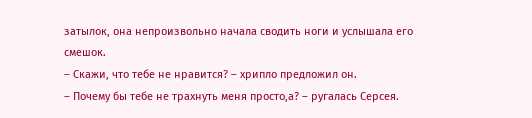затылок, она непроизвольно начала сводить ноги и услышала его смешок.
– Скажи, что тебе не нравится? – хрипло предложил он.
– Почему бы тебе не трахнуть меня просто,а? – ругалась Серсея.